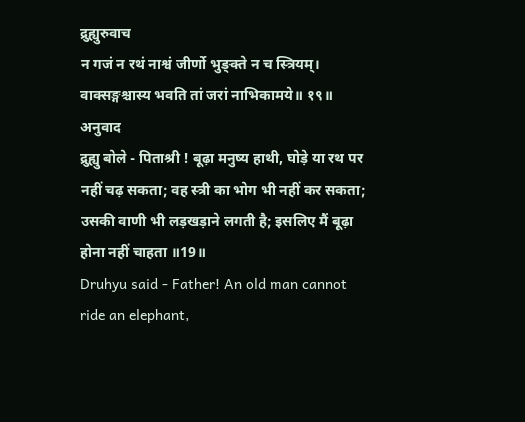द्रुह्युरुवाच
न गजं न रथं नाश्वं जीर्णो भुङ्क्ते न च स्त्रियम्।
वाक्सङ्गश्चास्य भवति तां जरां नाभिकामये॥ १९॥
अनुवाद
द्रुह्यु बोले - पिताश्री ! बूढ़ा मनुष्य हाथी, घोड़े या रथ पर नहीं चढ़ सकता; वह स्त्री का भोग भी नहीं कर सकता; उसकी वाणी भी लड़खड़ाने लगती है; इसलिए मैं बूढ़ा होना नहीं चाहता ॥19॥
Druhyu said - Father! An old man cannot ride an elephant,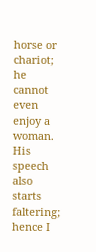horse or chariot; he cannot even enjoy a woman. His speech also starts faltering; hence I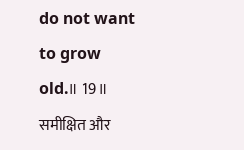do not want to grow old.॥ 19॥
समीक्षित और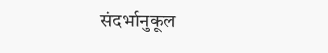संदर्भानुकूल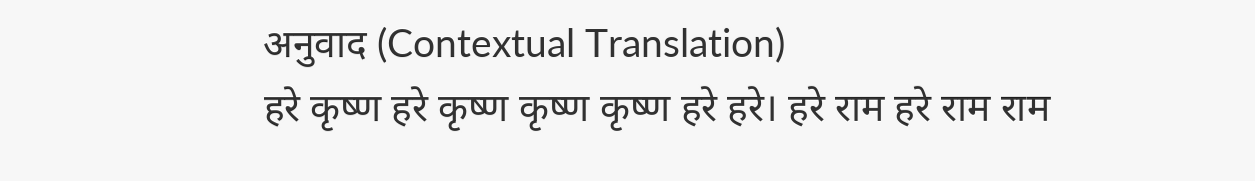अनुवाद (Contextual Translation)
हरे कृष्ण हरे कृष्ण कृष्ण कृष्ण हरे हरे। हरे राम हरे राम राम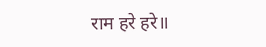राम हरे हरे॥